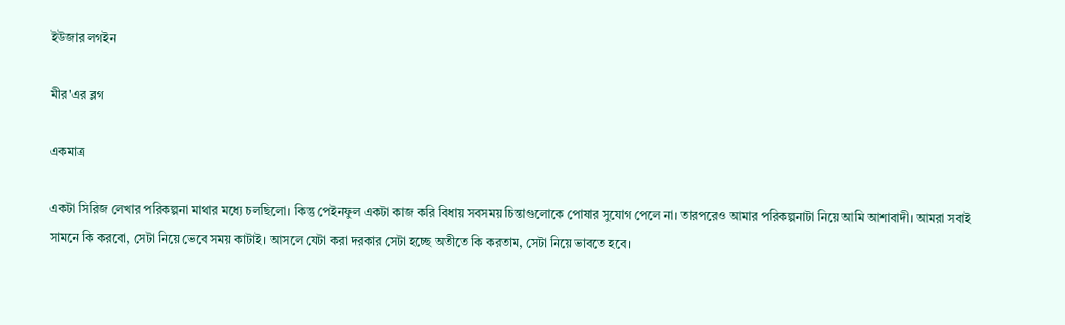ইউজার লগইন

মীর'এর ব্লগ

একমাত্র

একটা সিরিজ লেখার পরিকল্পনা মাথার মধ্যে চলছিলো। কিন্তু পেইনফুল একটা কাজ করি বিধায় সবসময় চিন্তাগুলোকে পোষার সুযোগ পেলে না। তারপরেও আমার পরিকল্পনাটা নিয়ে আমি আশাবাদী। আমরা সবাই সামনে কি করবো, সেটা নিয়ে ভেবে সময় কাটাই। আসলে যেটা করা দরকার সেটা হচ্ছে অতীতে কি করতাম, সেটা নিয়ে ভাবতে হবে।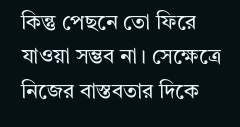কিন্তু পেছনে তো ফিরে যাওয়া সম্ভব না। সেক্ষেত্রে নিজের বাস্তবতার দিকে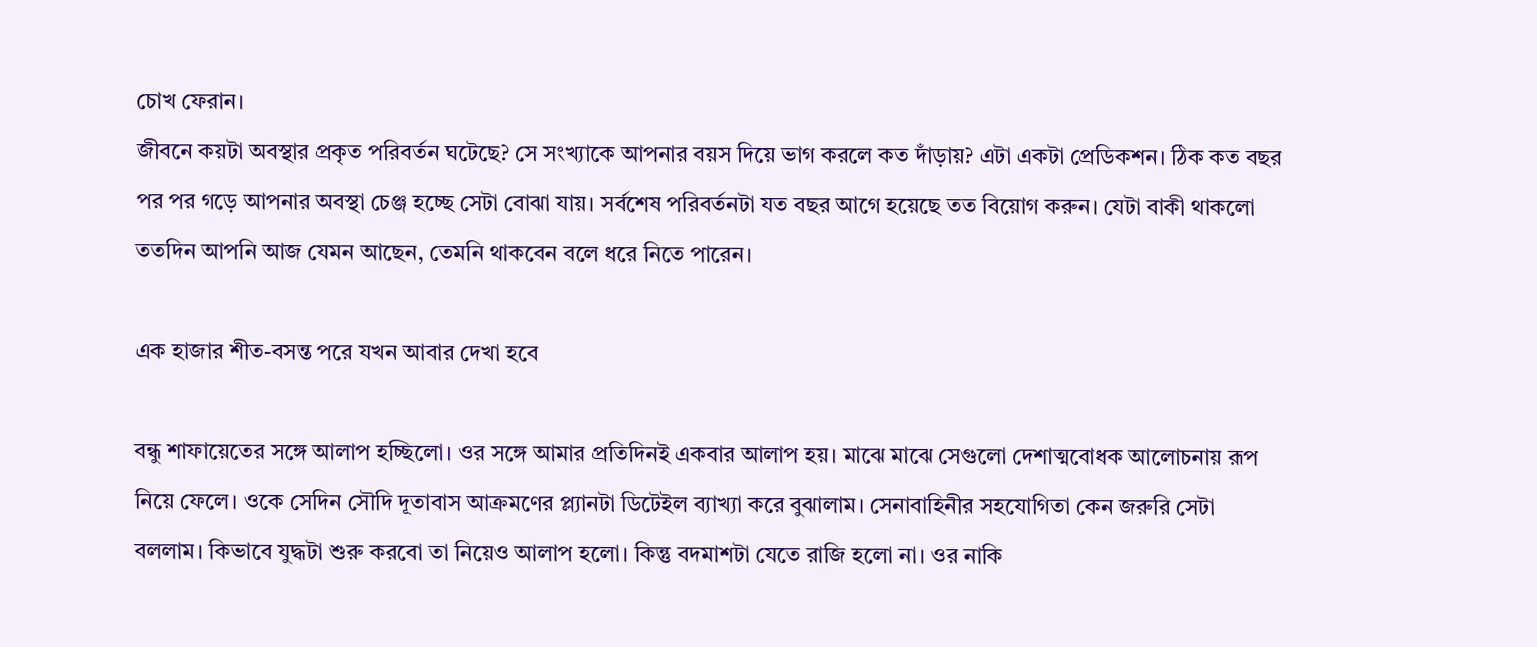চোখ ফেরান।
জীবনে কয়টা অবস্থার প্রকৃত পরিবর্তন ঘটেছে? সে সংখ্যাকে আপনার বয়স দিয়ে ভাগ করলে কত দাঁড়ায়? এটা একটা প্রেডিকশন। ঠিক কত বছর পর পর গড়ে আপনার অবস্থা চেঞ্জ হচ্ছে সেটা বোঝা যায়। সর্বশেষ পরিবর্তনটা যত বছর আগে হয়েছে তত বিয়োগ করুন। যেটা বাকী থাকলো ততদিন আপনি আজ যেমন আছেন, তেমনি থাকবেন বলে ধরে নিতে পারেন।

এক হাজার শীত-বসন্ত পরে যখন আবার দেখা হবে

বন্ধু শাফায়েতের সঙ্গে আলাপ হচ্ছিলো। ওর সঙ্গে আমার প্রতিদিনই একবার আলাপ হয়। মাঝে মাঝে সেগুলো দেশাত্মবোধক আলোচনায় রূপ নিয়ে ফেলে। ওকে সেদিন সৌদি দূতাবাস আক্রমণের প্ল্যানটা ডিটেইল ব্যাখ্যা করে বুঝালাম। সেনাবাহিনীর সহযোগিতা কেন জরুরি সেটা বললাম। কিভাবে যুদ্ধটা শুরু করবো তা নিয়েও আলাপ হলো। কিন্তু বদমাশটা যেতে রাজি হলো না। ওর নাকি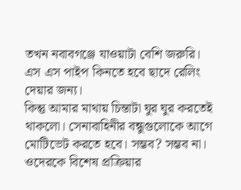তখন নবাবগঞ্জে যাওয়াটা বেশি জরুরি। এস এস পাইপ কিনতে হবে ছাদে রেলিং দেয়ার জন্য।
কিন্তু আমার মাথায় চিন্তাটা ঘুর ঘুর করতেই থাকলো। সেনাবাহিনীর বন্ধুগুলোকে আগে মোটিভেট করতে হবে। সম্ভব? সম্ভব না। ওদেরকে বিশেষ প্রক্রিয়ার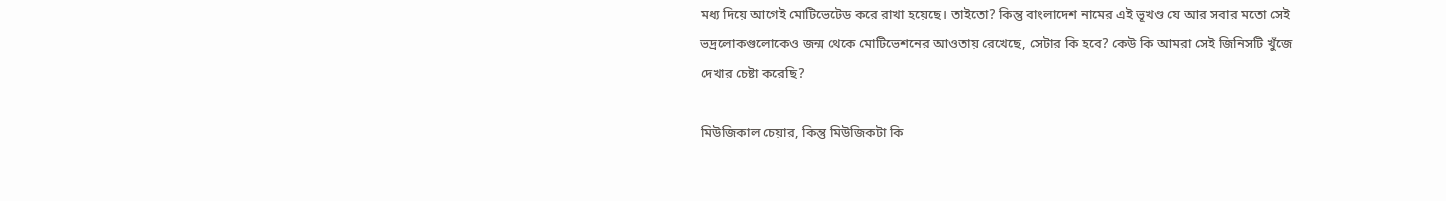মধ্য দিয়ে আগেই মোটিভেটেড করে রাখা হয়েছে। তাইতো? কিন্তু বাংলাদেশ নামের এই ভূখণ্ড যে আর সবার মতো সেই ভদ্রলোকগুলোকেও জন্ম থেকে মোটিভেশনের আওতায় রেখেছে, সেটার কি হবে? কেউ কি আমরা সেই জিনিসটি খুঁজে দেখার চেষ্টা করেছি?

মিউজিকাল চেয়ার, কিন্তু মিউজিকটা কি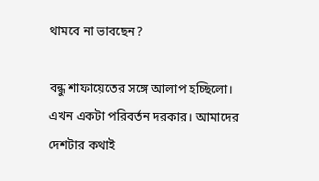থামবে না ভাবছেন?

বন্ধু শাফায়েতের সঙ্গে আলাপ হচ্ছিলো। এখন একটা পরিবর্তন দরকার। আমাদের দেশটার কথাই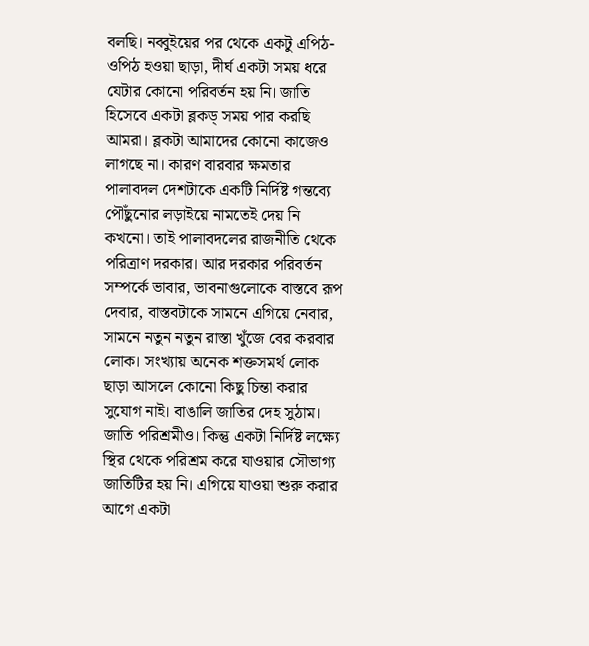বলছি। নব্বুইয়ের পর থেকে একটু এপিঠ-ওপিঠ হওয়া ছাড়া, দীর্ঘ একটা সময় ধরে যেটার কোনো পরিবর্তন হয় নি। জাতি হিসেবে একটা ব্লকড্ সময় পার করছি আমরা। ব্লকটা আমাদের কোনো কাজেও লাগছে না। কারণ বারবার ক্ষমতার পালাবদল দেশটাকে একটি নির্দিষ্ট গন্তব্যে পৌঁছুনোর লড়াইয়ে নামতেই দেয় নি কখনো। তাই পালাবদলের রাজনীতি থেকে পরিত্রাণ দরকার। আর দরকার পরিবর্তন সম্পর্কে ভাবার, ভাবনাগুলোকে বাস্তবে রূপ দেবার, বাস্তবটাকে সামনে এগিয়ে নেবার, সামনে নতুন নতুন রাস্তা খুঁজে বের করবার লোক। সংখ্যায় অনেক শক্তসমর্থ লোক ছাড়া আসলে কোনো কিছু চিন্তা করার সুযোগ নাই। বাঙালি জাতির দেহ সুঠাম। জাতি পরিশ্রমীও। কিন্তু একটা নির্দিষ্ট লক্ষ্যে স্থির থেকে পরিশ্রম করে যাওয়ার সৌভাগ্য জাতিটির হয় নি। এগিয়ে যাওয়া শুরু করার আগে একটা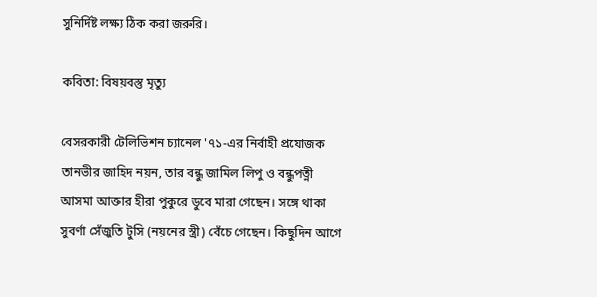সুনির্দিষ্ট লক্ষ্য ঠিক করা জরুরি।

কবিতা: বিষয়বস্তু মৃত্যু

বেসরকারী টেলিভিশন চ্যানেল '৭১-এর নির্বাহী প্রযোজক তানভীর জাহিদ নয়ন, তার বন্ধু জামিল লিপু ও বন্ধুপত্নী আসমা আক্তার হীরা পুকুরে ডুবে মারা গেছেন। সঙ্গে থাকা সুবর্ণা সেঁজুতি টুসি (নয়নের স্ত্রী) বেঁচে গেছেন। কিছুদিন আগে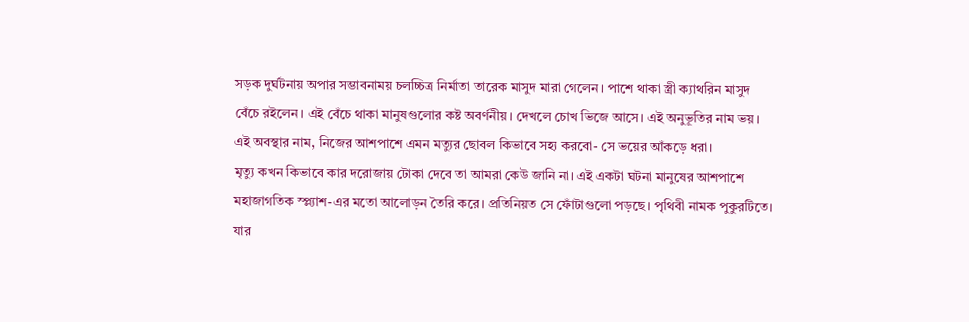সড়ক দুর্ঘটনায় অপার সম্ভাবনাময় চলচ্চিত্র নির্মাতা তারেক মাসুদ মারা গেলেন। পাশে থাকা স্ত্রী ক্যাথরিন মাসুদ বেঁচে রইলেন। এই বেঁচে থাকা মানুষগুলোর কষ্ট অবর্ণনীয়। দেখলে চোখ ভিজে আসে। এই অনুভূতির নাম ভয়। এই অবস্থার নাম, নিজের আশপাশে এমন মত্যুর ছোবল কিভাবে সহ্য করবো- সে ভয়ের আঁকড়ে ধরা।
মৃত্যু কখন কিভাবে কার দরোজায় টোকা দেবে তা আমরা কেউ জানি না। এই একটা ঘটনা মানুষের আশপাশে মহাজাগতিক স্প্ল্যাশ-এর মতো আলোড়ন তৈরি করে। প্রতিনিয়ত সে ফোঁটাগুলো পড়ছে। পৃথিবী নামক পুকুরটিতে। যার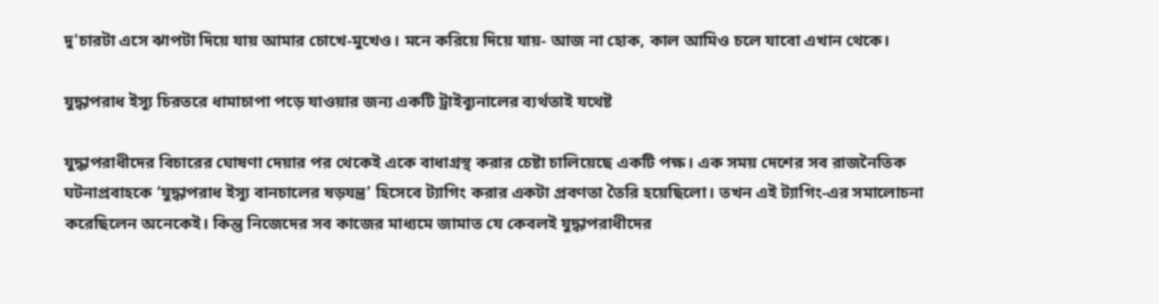দু'চারটা এসে ঝাপটা দিয়ে যায় আমার চোখে-মুখেও। মনে করিয়ে দিয়ে যায়- আজ না হোক, কাল আমিও চলে যাবো এখান থেকে।

যুদ্ধাপরাধ ইস্যূ চিরতরে ধামাচাপা পড়ে যাওয়ার জন্য একটি ট্রাইব্যূনালের ব্যর্থতাই যথেষ্ট

যুদ্ধাপরাধীদের বিচারের ঘোষণা দেয়ার পর থেকেই একে বাধাগ্রস্থ করার চেষ্টা চালিয়েছে একটি পক্ষ। এক সময় দেশের সব রাজনৈতিক ঘটনাপ্রবাহকে ‘যুদ্ধাপরাধ ইস্যূ বানচালের ষড়যন্ত্র’ হিসেবে ট্যাগিং করার একটা প্রবণতা তৈরি হয়েছিলো। তখন এই ট্যাগিং-এর সমালোচনা করেছিলেন অনেকেই। কিন্তু নিজেদের সব কাজের মাধ্যমে জামাত যে কেবলই যুদ্ধাপরাধীদের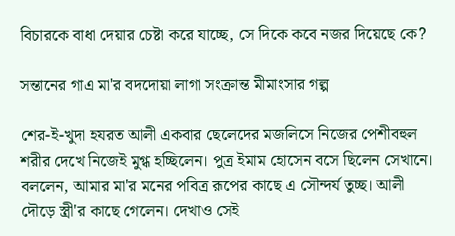বিচারকে বাধা দেয়ার চেষ্টা করে যাচ্ছে, সে দিকে কবে নজর দিয়েছে কে?

সন্তানের গাএ মা'র বদদোয়া লাগা সংক্রান্ত মীমাংসার গল্প

শের-ই-খুদা হযরত আলী একবার ছেলেদের মজলিসে নিজের পেশীবহুল শরীর দেখে নিজেই মুগ্ধ হচ্ছিলেন। পুত্র ইমাম হোসেন বসে ছিলেন সেখানে। বললেন, আমার মা'র মনের পবিত্র রূপের কাছে এ সৌন্দর্য তুচ্ছ। আলী দৌড়ে স্ত্রী'র কাছে গেলেন। দেখাও সেই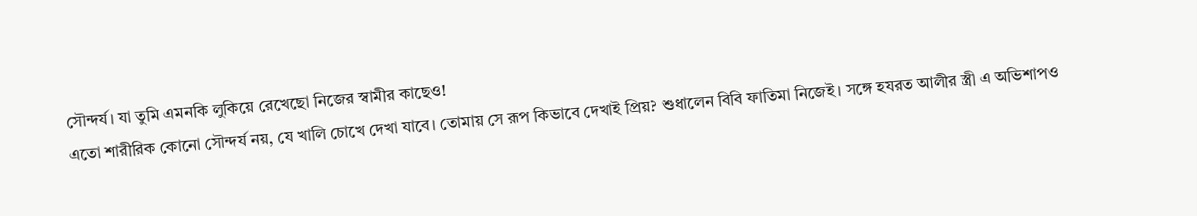সৌন্দর্য। যা তুমি এমনকি লুকিয়ে রেখেছো নিজের স্বামীর কাছেও!
এতো শারীরিক কোনো সৌন্দর্য নয়, যে খালি চোখে দেখা যাবে। তোমায় সে রূপ কিভাবে দেখাই প্রিয়? শুধালেন বিবি ফাতিমা নিজেই। সঙ্গে হযরত আলীর স্ত্রী এ অভিশাপও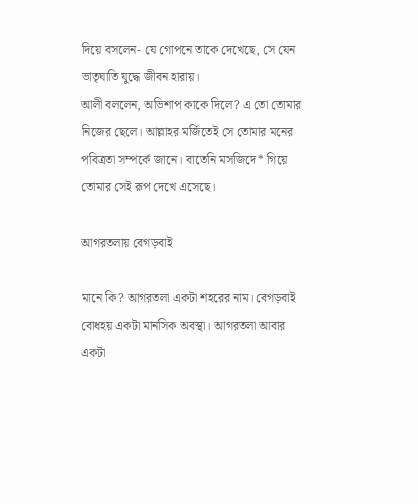দিয়ে বসলেন- যে গোপনে তাকে দেখেছে, সে যেন ভাতৃঘাতি যুদ্ধে জীবন হারায়।
আলী বললেন, অভিশাপ কাকে দিলে? এ তো তোমার নিজের ছেলে। আল্লাহর মর্জিতেই সে তোমার মনের পবিত্রতা সম্পর্কে জানে। বাতেনি মসজিদে* গিয়ে তোমার সেই রূপ দেখে এসেছে।

আগরতলায় বেগড়বাই

মানে কি? আগরতলা একটা শহরের নাম। বেগড়বাই বোধহয় একটা মানসিক অবস্থা। আগরতলা আবার একটা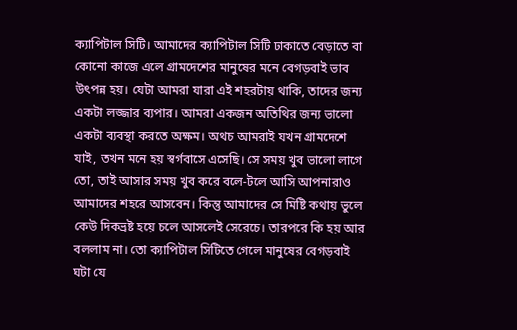ক্যাপিটাল সিটি। আমাদের ক্যাপিটাল সিটি ঢাকাতে বেড়াতে বা কোনো কাজে এলে গ্রামদেশের মানুষের মনে বেগড়বাই ভাব উৎপন্ন হয়। যেটা আমরা যারা এই শহরটায় থাকি, তাদের জন্য একটা লজ্জার ব্যপার। আমরা একজন অতিথির জন্য ভালো একটা ব্যবস্থা করতে অক্ষম। অথচ আমরাই যখন গ্রামদেশে যাই, তখন মনে হয় স্বর্গবাসে এসেছি। সে সময় খুব ভালো লাগে তো, তাই আসার সময় খুব করে বলে-টলে আসি আপনারাও আমাদের শহরে আসবেন। কিন্তু আমাদের সে মিষ্টি কথায় ভুলে কেউ দিকভ্রষ্ট হয়ে চলে আসলেই সেরেচে। তারপরে কি হয় আর বললাম না। তো ক্যাপিটাল সিটিতে গেলে মানুষের বেগড়বাই ঘটা যে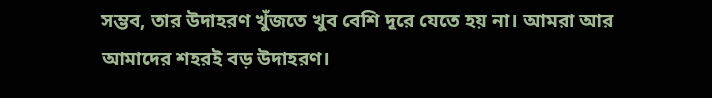সম্ভব, তার উদাহরণ খুঁজতে খুব বেশি দূরে যেতে হয় না। আমরা আর আমাদের শহরই বড় উদাহরণ।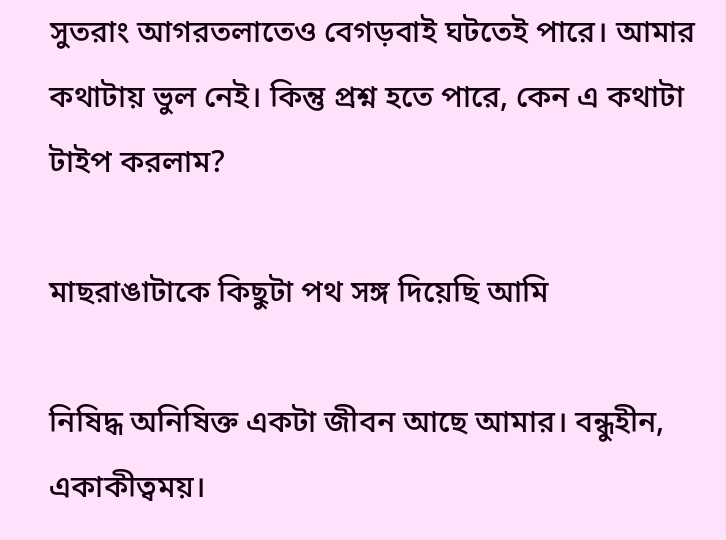সুতরাং আগরতলাতেও বেগড়বাই ঘটতেই পারে। আমার কথাটায় ভুল নেই। কিন্তু প্রশ্ন হতে পারে, কেন এ কথাটা টাইপ করলাম?

মাছরাঙাটাকে কিছুটা পথ সঙ্গ দিয়েছি আমি

নিষিদ্ধ অনিষিক্ত একটা জীবন আছে আমার। বন্ধুহীন, একাকীত্বময়।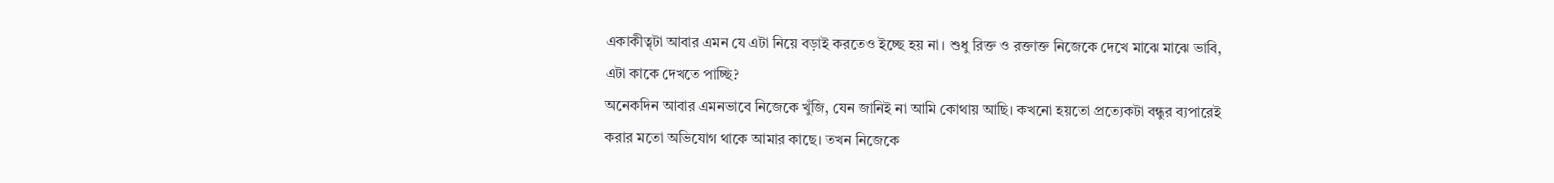একাকীত্ব্টা আবার এমন যে এটা নিয়ে বড়াই করতেও ইচ্ছে হয় না। শুধু রিক্ত ও রক্তাক্ত নিজেকে দেখে মাঝে মাঝে ভাবি, এটা কাকে দেখতে পাচ্ছি?
অনেকদিন আবার এমনভাবে নিজেকে খুঁজি, যেন জানিই না আমি কোথায় আছি। কখনো হয়তো প্রত্যেকটা বন্ধুর ব্যপারেই করার মতো অভিযোগ থাকে আমার কাছে। তখন নিজেকে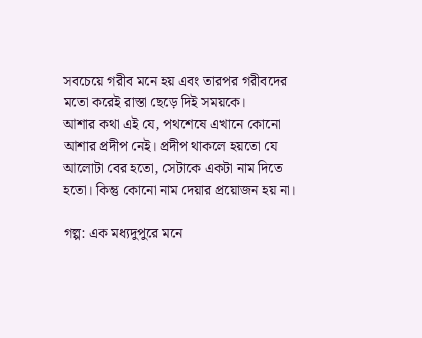সবচেয়ে গরীব মনে হয় এবং তারপর গরীবদের মতো করেই রাস্তা ছেড়ে দিই সময়কে।
আশার কথা এই যে, পথশেষে এখানে কোনো আশার প্রদীপ নেই। প্রদীপ থাকলে হয়তো যে আলোটা বের হতো, সেটাকে একটা নাম দিতে হতো। কিন্তু কোনো নাম দেয়ার প্রয়োজন হয় না।

গল্প: এক মধ্যদুপুরে মনে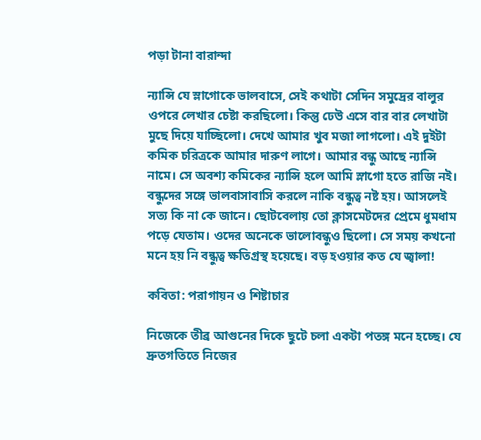পড়া টানা বারান্দা

ন্যান্সি যে স্লাগোকে ভালবাসে, সেই কথাটা সেদিন সমুদ্রের বালুর ওপরে লেখার চেষ্টা করছিলো। কিন্তু ঢেউ এসে বার বার লেখাটা মুছে দিয়ে যাচ্ছিলো। দেখে আমার খুব মজা লাগলো। এই দুইটা কমিক চরিত্রকে আমার দারুণ লাগে। আমার বন্ধু আছে ন্যান্সি নামে। সে অবশ্য কমিকের ন্যান্সি হলে আমি স্লাগো হতে রাজি নই। বন্ধুদের সঙ্গে ভালবাসাবাসি করলে নাকি বন্ধুত্ব নষ্ট হয়। আসলেই সত্য কি না কে জানে। ছোটবেলায় তো ক্লাসমেটদের প্রেমে ধুমধাম পড়ে যেতাম। ওদের অনেকে ভালোবন্ধুও ছিলো। সে সময় কখনো মনে হয় নি বন্ধুত্ব ক্ষতিগ্রস্থ হয়েছে। বড় হওয়ার কত যে জ্বালা!

কবিতা: পরাগায়ন ও শিষ্টাচার

নিজেকে তীব্র আগুনের দিকে ছুটে চলা একটা পতঙ্গ মনে হচ্ছে। যে দ্রুতগতিতে নিজের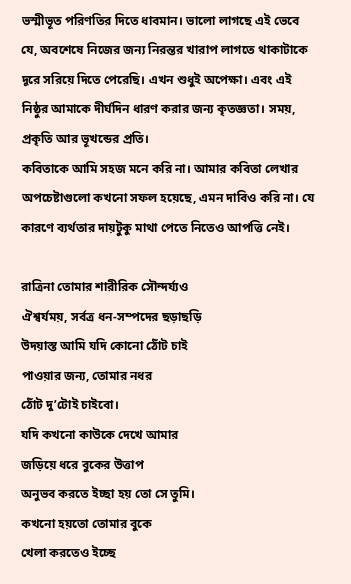ভস্মীভূত পরিণতির দিতে ধাবমান। ভালো লাগছে এই ভেবে যে, অবশেষে নিজের জন্য নিরন্তর খারাপ লাগতে থাকাটাকে দূরে সরিয়ে দিতে পেরেছি। এখন শুধুই অপেক্ষা। এবং এই নিষ্ঠুর আমাকে দীর্ঘদিন ধারণ করার জন্য কৃতজ্ঞতা। সময়, প্রকৃতি আর ভূখন্ডের প্রতি।
কবিতাকে আমি সহজ মনে করি না। আমার কবিতা লেখার অপচেষ্টাগুলো কখনো সফল হয়েছে, এমন দাবিও করি না। যে কারণে ব্যর্থতার দায়টুকু মাথা পেতে নিতেও আপত্তি নেই।

রাত্রিনা তোমার শারীরিক সৌন্দর্য্যও
ঐশ্বর্যময়, সর্বত্র ধন-সম্পদের ছড়াছড়ি
উদয়াস্ত আমি যদি কোনো ঠোঁট চাই
পাওয়ার জন্য, তোমার নধর
ঠোঁট দু’টোই চাইবো।
যদি কখনো কাউকে দেখে আমার
জড়িয়ে ধরে বুকের উত্তাপ
অনুভব করতে ইচ্ছা হয় তো সে তুমি।
কখনো হয়তো তোমার বুকে
খেলা করতেও ইচ্ছে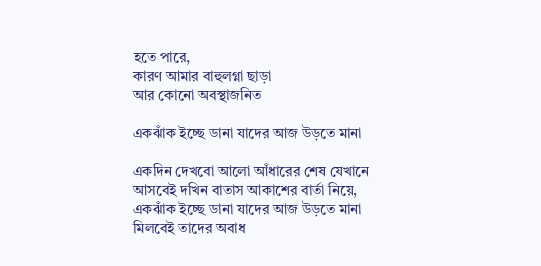হতে পারে,
কারণ আমার বাহুলগ্না ছাড়া
আর কোনো অবস্থাজনিত

একঝাঁক ইচ্ছে ডানা যাদের আজ উড়তে মানা

একদিন দেখবো আলো আঁধারের শেষ যেখানে
আসবেই দখিন বাতাস আকাশের বার্তা নিয়ে,
একঝাঁক ইচ্ছে ডানা যাদের আজ উড়তে মানা
মিলবেই তাদের অবাধ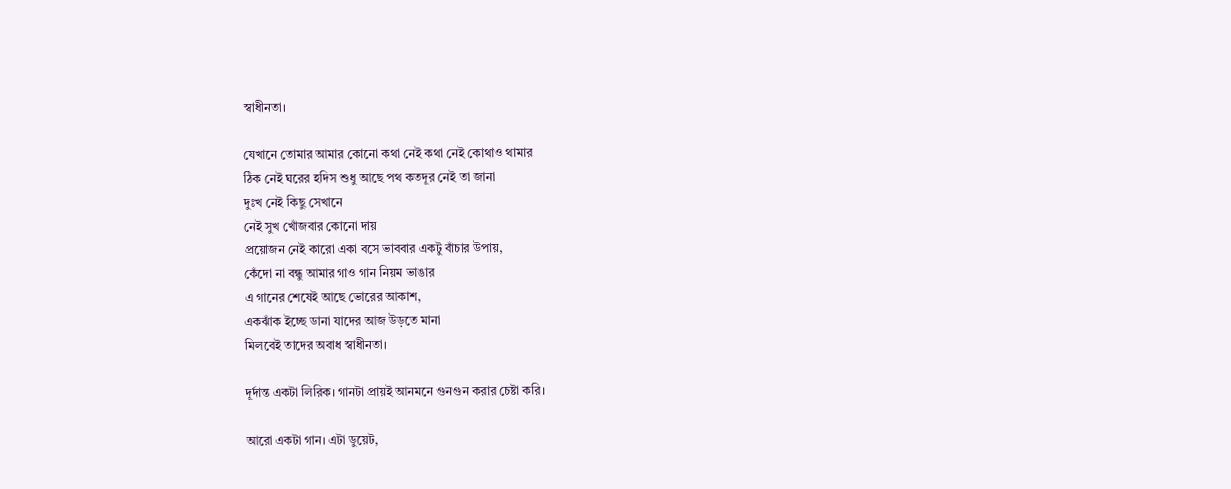স্বাধীনতা।

যেখানে তোমার আমার কোনো কথা নেই কথা নেই কোথাও থামার
ঠিক নেই ঘরের হদিস শুধু আছে পথ কতদূর নেই তা জানা
দুঃখ নেই কিছু সেখানে
নেই সুখ খোঁজবার কোনো দায়
প্রয়োজন নেই কারো একা বসে ভাববার একটু বাঁচার উপায়,
কেঁদো না বন্ধু আমার গাও গান নিয়ম ভাঙার
এ গানের শেষেই আছে ভোরের আকাশ,
একঝাঁক ইচ্ছে ডানা যাদের আজ উড়তে মানা
মিলবেই তাদের অবাধ স্বাধীনতা।

দূর্দান্ত একটা লিরিক। গানটা প্রায়ই আনমনে গুনগুন করার চেষ্টা করি।

আরো একটা গান। এটা ডুয়েট,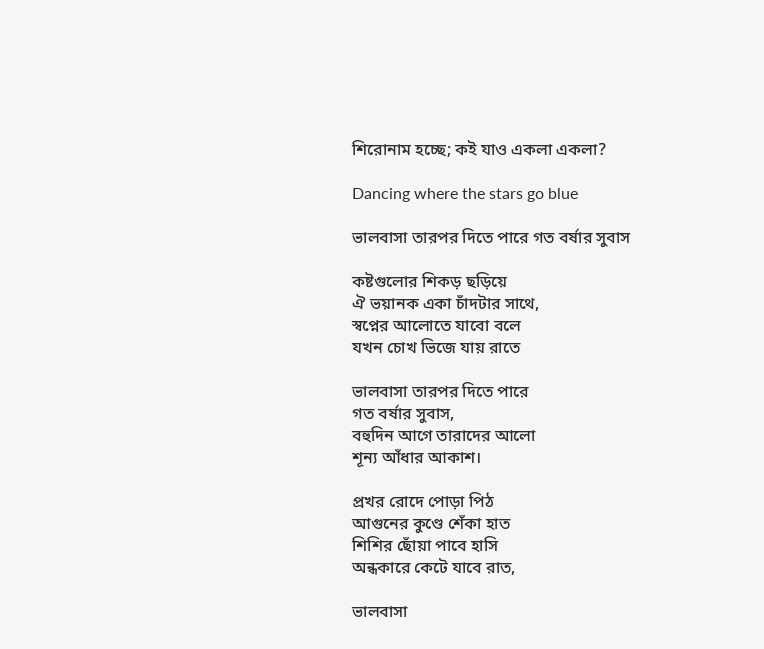শিরোনাম হচ্ছে; কই যাও একলা একলা?

Dancing where the stars go blue

ভালবাসা তারপর দিতে পারে গত বর্ষার সুবাস

কষ্টগুলোর শিকড় ছড়িয়ে
ঐ ভয়ানক একা চাঁদটার সাথে,
স্বপ্নের আলোতে যাবো বলে
যখন চোখ ভিজে যায় রাতে

ভালবাসা তারপর দিতে পারে
গত বর্ষার সুবাস,
বহুদিন আগে তারাদের আলো
শূন্য আঁধার আকাশ।

প্রখর রোদে পোড়া পিঠ
আগুনের কুণ্ডে শেঁকা হাত
শিশির ছোঁয়া পাবে হাসি
অন্ধকারে কেটে যাবে রাত,

ভালবাসা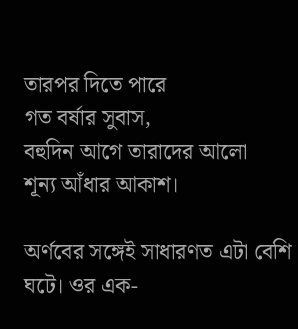তারপর দিতে পারে
গত বর্ষার সুবাস,
বহুদিন আগে তারাদের আলো
শূন্য আঁধার আকাশ।

অর্ণবের সঙ্গেই সাধারণত এটা বেশি ঘটে। ওর এক-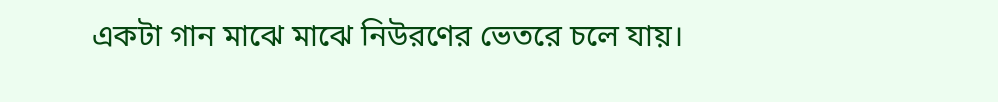একটা গান মাঝে মাঝে নিউরণের ভেতরে চলে যায়।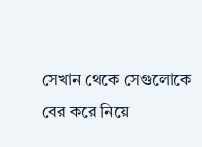সেখান থেকে সেগুলোকে বের করে নিয়ে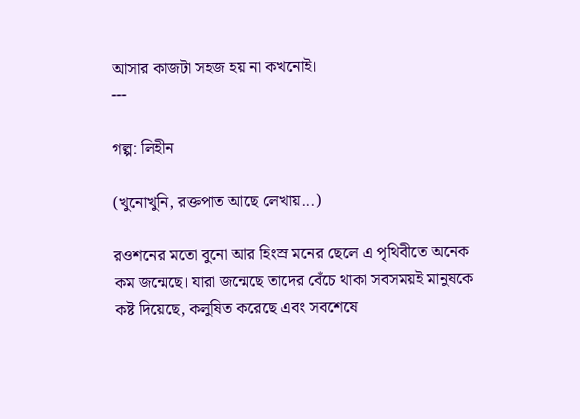আসার কাজটা সহজ হয় না কখনোই।
---

গল্প: লিহীন

(খুনোখুনি, রক্তপাত আছে লেখায়...)

রওশনের মতো বুনো আর হিংস্র মনের ছেলে এ পৃথিবীতে অনেক কম জন্মেছে। যারা জন্মেছে তাদের বেঁচে থাকা সবসময়ই মানুষকে কষ্ট দিয়েছে, কলুষিত করেছে এবং সবশেষে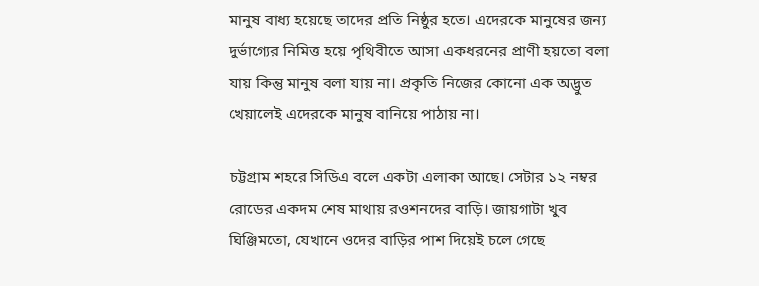মানুষ বাধ্য হয়েছে তাদের প্রতি নিষ্ঠুর হতে। এদেরকে মানুষের জন্য দুর্ভাগ্যের নিমিত্ত হয়ে পৃথিবীতে আসা একধরনের প্রাণী হয়তো বলা যায় কিন্তু মানুষ বলা যায় না। প্রকৃতি নিজের কোনো এক অদ্ভুত খেয়ালেই এদেরকে মানুষ বানিয়ে পাঠায় না।

চট্টগ্রাম শহরে সিডিএ বলে একটা এলাকা আছে। সেটার ১২ নম্বর রোডের একদম শেষ মাথায় রওশনদের বাড়ি। জায়গাটা খুব ঘিঞ্জিমতো, যেখানে ওদের বাড়ির পাশ দিয়েই চলে গেছে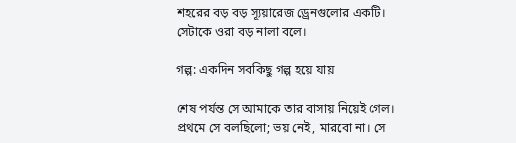শহরের বড় বড় স্যূয়ারেজ ড্রেনগুলোর একটি। সেটাকে ওরা বড় নালা বলে।

গল্প: একদিন সবকিছু গল্প হয়ে যায়

শেষ পর্যন্ত সে আমাকে তার বাসায় নিয়েই গেল। প্রথমে সে বলছিলো; ভয় নেই, মারবো না। সে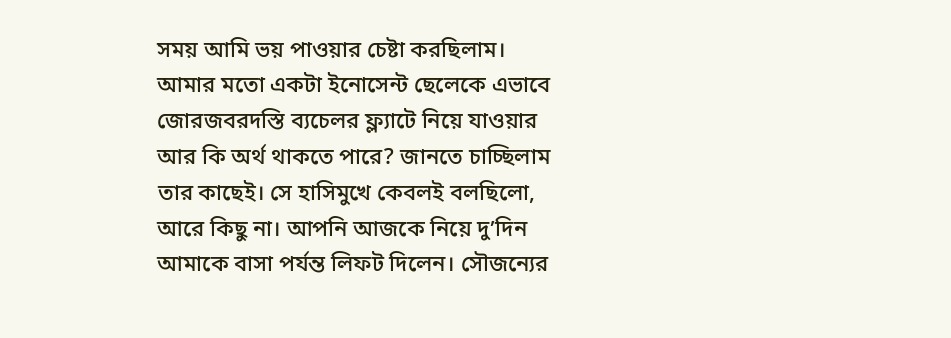সময় আমি ভয় পাওয়ার চেষ্টা করছিলাম। আমার মতো একটা ইনোসেন্ট ছেলেকে এভাবে জোরজবরদস্তি ব্যচেলর ফ্ল্যাটে নিয়ে যাওয়ার আর কি অর্থ থাকতে পারে? জানতে চাচ্ছিলাম তার কাছেই। সে হাসিমুখে কেবলই বলছিলো, আরে কিছু না। আপনি আজকে নিয়ে দু’দিন আমাকে বাসা পর্যন্ত লিফট দিলেন। সৌজন্যের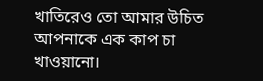খাতিরেও তো আমার উচিত আপনাকে এক কাপ চা খাওয়ানো।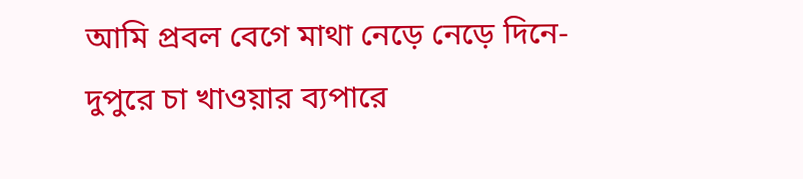আমি প্রবল বেগে মাথা নেড়ে নেড়ে দিনে-দুপুরে চা খাওয়ার ব্যপারে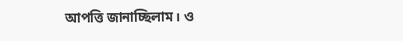আপত্তি জানাচ্ছিলাম। ও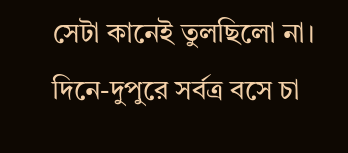সেটা কানেই তুলছিলো না। দিনে-দুপুরে সর্বত্র বসে চা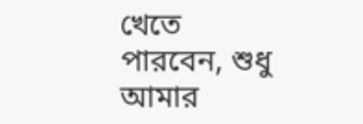খেতে পারবেন, শুধু আমার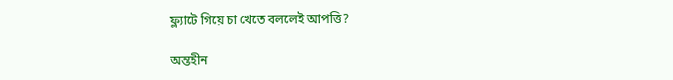ফ্ল্যাটে গিয়ে চা খেতে বললেই আপত্তি?

অন্তহীন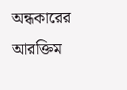অন্ধকারের আরক্তিম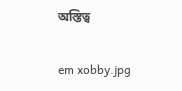অস্তিত্ব

em xobby.jpg